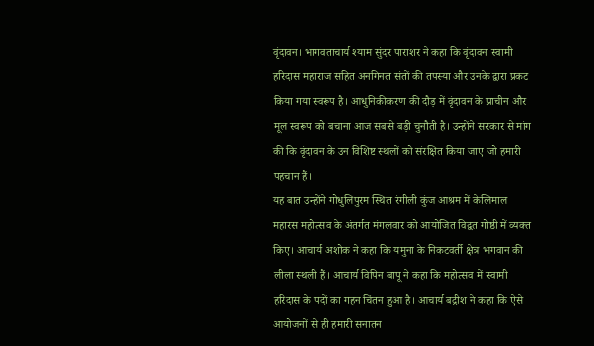वृंदावन। भागवताचार्य श्याम सुंदर पाराशर ने कहा कि वृंदावन स्वामी हरिदास महाराज सहित अनगिनत संतों की तपस्या और उनके द्वारा प्रकट किया गया स्वरूप है। आधुनिकीकरण की दौड़ में वृंदावन के प्राचीन और मूल स्वरूप को बचाना आज सबसे बड़ी चुनौती है। उन्होंने सरकार से मांग की कि वृंदावन के उन विशिष्ट स्थलों को संरक्षित किया जाए जो हमारी पहचान हैं।
यह बात उन्होंने गोधुलिपुरम स्थित रंगीली कुंज आश्रम में केलिमाल महारस महोत्सव के अंतर्गत मंगलवार को आयोजित विद्वत गोष्ठी में व्यक्त किए। आचार्य अशोक ने कहा कि यमुना के निकटवर्ती क्षेत्र भगवान की लीला स्थली हैं। आचार्य विपिन बापू ने कहा कि महोत्सव में स्वामी हरिदास के पदों का गहन चिंतन हुआ है। आचार्य बद्रीश ने कहा कि ऐसे आयोजनों से ही हमारी सनातन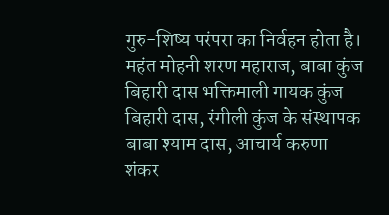गुरु-शिष्य परंपरा का निर्वहन होता है।
महंत मोहनी शरण महाराज, बाबा कुंज बिहारी दास भक्तिमाली गायक कुंज बिहारी दास, रंगीली कुंज के संस्थापक बाबा श्याम दास, आचार्य करुणा शंकर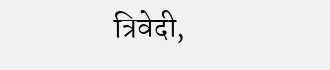त्रिवेदी,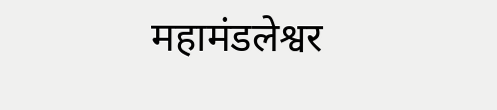महामंडलेश्वर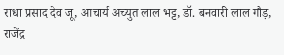राधा प्रसाद देव जू, आचार्य अच्युत लाल भट्ट, डॉ. बनवारी लाल गौड़, राजेंद्र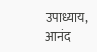उपाध्याय, आनंद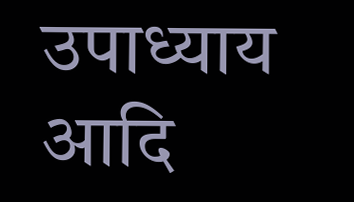उपाध्याय आदि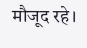मौजूद रहे।